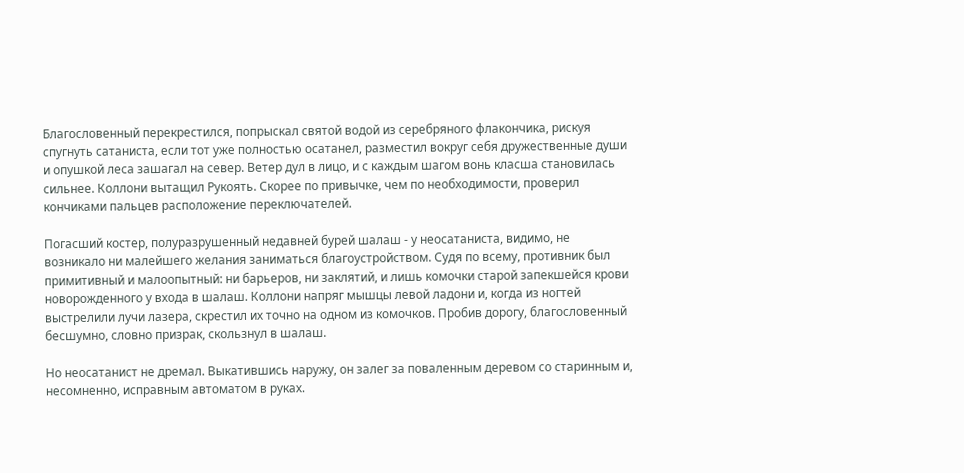Благословенный перекрестился, попрыскал святой водой из серебряного флакончика, рискуя спугнуть сатаниста, если тот уже полностью осатанел, разместил вокруг себя дружественные души и опушкой леса зашагал на север. Ветер дул в лицо, и с каждым шагом вонь класша становилась сильнее. Коллони вытащил Рукоять. Скорее по привычке, чем по необходимости, проверил кончиками пальцев расположение переключателей.

Погасший костер, полуразрушенный недавней бурей шалаш - у неосатаниста, видимо, не возникало ни малейшего желания заниматься благоустройством. Судя по всему, противник был примитивный и малоопытный: ни барьеров, ни заклятий, и лишь комочки старой запекшейся крови новорожденного у входа в шалаш. Коллони напряг мышцы левой ладони и, когда из ногтей выстрелили лучи лазера, скрестил их точно на одном из комочков. Пробив дорогу, благословенный бесшумно, словно призрак, скользнул в шалаш.

Но неосатанист не дремал. Выкатившись наружу, он залег за поваленным деревом со старинным и, несомненно, исправным автоматом в руках.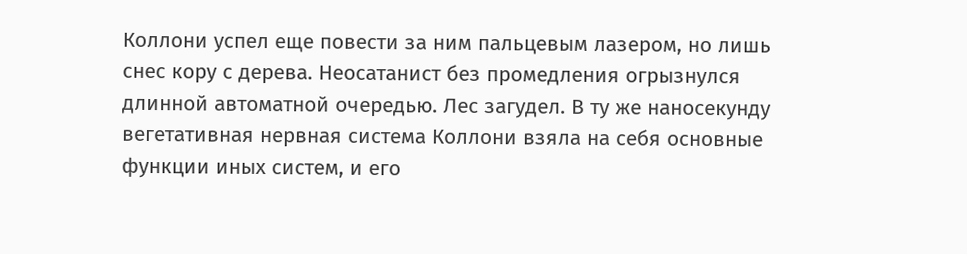Коллони успел еще повести за ним пальцевым лазером, но лишь снес кору с дерева. Неосатанист без промедления огрызнулся длинной автоматной очередью. Лес загудел. В ту же наносекунду вегетативная нервная система Коллони взяла на себя основные функции иных систем, и его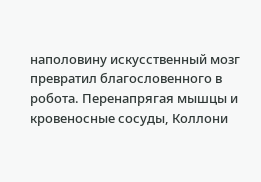наполовину искусственный мозг превратил благословенного в робота. Перенапрягая мышцы и кровеносные сосуды, Коллони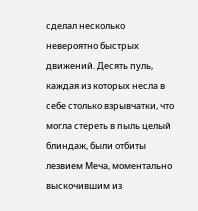сделал несколько невероятно быстрых движений. Десять пуль, каждая из которых несла в себе столько взрывчатки, что могла стереть в пыль целый блиндаж, были отбиты лезвием Меча, моментально выскочившим из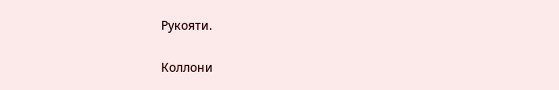Рукояти.

Коллони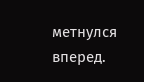метнулся вперед.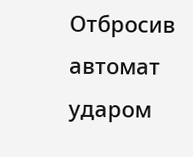Отбросив автомат ударом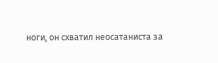ноги, он схватил неосатаниста за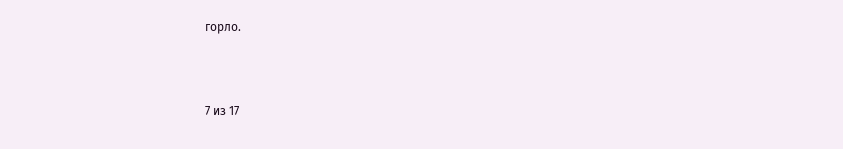горло.



7 из 17